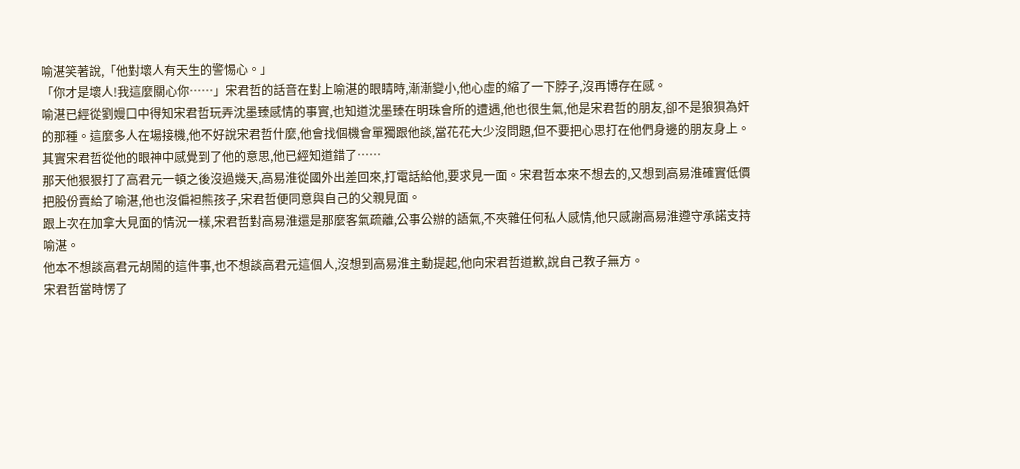喻湛笑著說,「他對壞人有天生的警惕心。」
「你才是壞人!我這麼關心你……」宋君哲的話音在對上喻湛的眼睛時,漸漸變小,他心虛的縮了一下脖子,沒再博存在感。
喻湛已經從劉嫚口中得知宋君哲玩弄沈墨臻感情的事實,也知道沈墨臻在明珠會所的遭遇,他也很生氣,他是宋君哲的朋友,卻不是狼狽為奸的那種。這麼多人在場接機,他不好說宋君哲什麼,他會找個機會單獨跟他談,當花花大少沒問題,但不要把心思打在他們身邊的朋友身上。
其實宋君哲從他的眼神中感覺到了他的意思,他已經知道錯了……
那天他狠狠打了高君元一頓之後沒過幾天,高易淮從國外出差回來,打電話給他,要求見一面。宋君哲本來不想去的,又想到高易淮確實低價把股份賣給了喻湛,他也沒偏袒熊孩子,宋君哲便同意與自己的父親見面。
跟上次在加拿大見面的情況一樣,宋君哲對高易淮還是那麼客氣疏離,公事公辦的語氣,不夾雜任何私人感情,他只感謝高易淮遵守承諾支持喻湛。
他本不想談高君元胡鬧的這件事,也不想談高君元這個人,沒想到高易淮主動提起,他向宋君哲道歉,說自己教子無方。
宋君哲當時愣了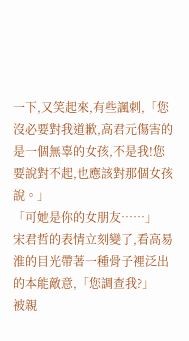一下,又笑起來,有些諷刺,「您沒必要對我道歉,高君元傷害的是一個無辜的女孩,不是我!您要說對不起,也應該對那個女孩說。」
「可她是你的女朋友……」
宋君哲的表情立刻變了,看高易淮的目光帶著一種骨子裡泛出的本能敵意,「您調查我?」
被親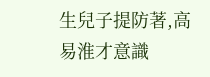生兒子提防著,高易淮才意識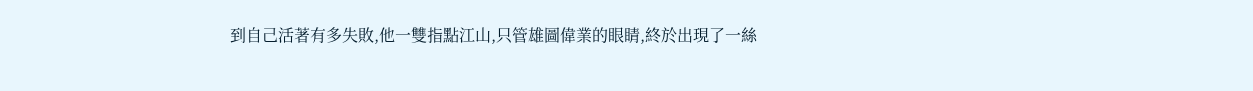到自己活著有多失敗,他一雙指點江山,只管雄圖偉業的眼睛,終於出現了一絲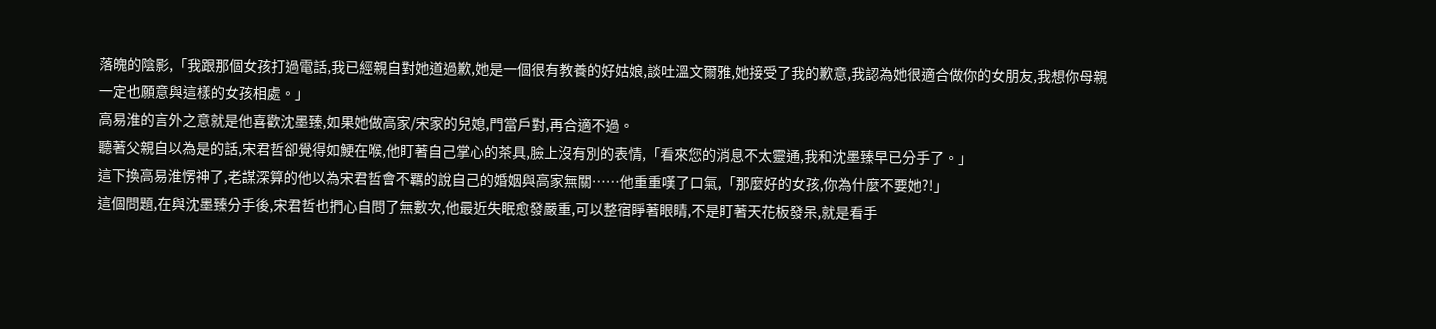落魄的陰影,「我跟那個女孩打過電話,我已經親自對她道過歉,她是一個很有教養的好姑娘,談吐溫文爾雅,她接受了我的歉意,我認為她很適合做你的女朋友,我想你母親一定也願意與這樣的女孩相處。」
高易淮的言外之意就是他喜歡沈墨臻,如果她做高家/宋家的兒媳,門當戶對,再合適不過。
聽著父親自以為是的話,宋君哲卻覺得如鯁在喉,他盯著自己掌心的茶具,臉上沒有別的表情,「看來您的消息不太靈通,我和沈墨臻早已分手了。」
這下換高易淮愣神了,老謀深算的他以為宋君哲會不羈的說自己的婚姻與高家無關……他重重嘆了口氣,「那麼好的女孩,你為什麼不要她?!」
這個問題,在與沈墨臻分手後,宋君哲也捫心自問了無數次,他最近失眠愈發嚴重,可以整宿睜著眼睛,不是盯著天花板發呆,就是看手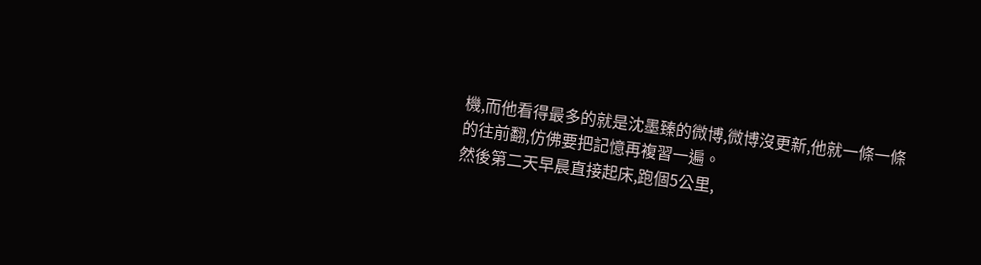機,而他看得最多的就是沈墨臻的微博,微博沒更新,他就一條一條的往前翻,仿佛要把記憶再複習一遍。
然後第二天早晨直接起床,跑個5公里,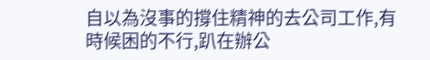自以為沒事的撐住精神的去公司工作,有時候困的不行,趴在辦公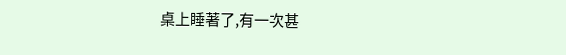桌上睡著了,有一次甚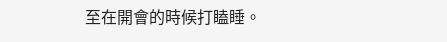至在開會的時候打瞌睡。